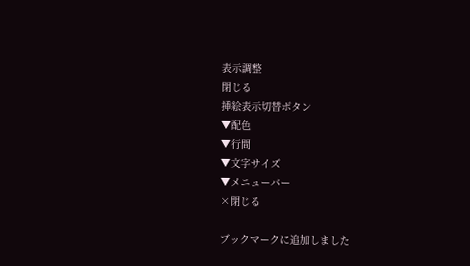表示調整
閉じる
挿絵表示切替ボタン
▼配色
▼行間
▼文字サイズ
▼メニューバー
×閉じる

ブックマークに追加しました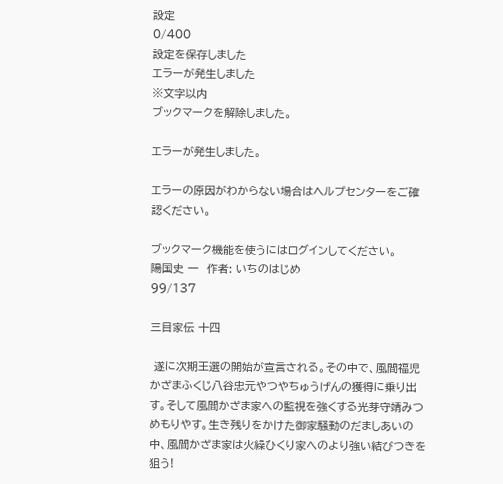設定
0/400
設定を保存しました
エラーが発生しました
※文字以内
ブックマークを解除しました。

エラーが発生しました。

エラーの原因がわからない場合はヘルプセンターをご確認ください。

ブックマーク機能を使うにはログインしてください。
陽国史 一  作者: いちのはじめ
99/137

三目家伝 十四

 遂に次期王選の開始が宣言される。その中で、風間福児かざまふくじ八谷忠元やつやちゅうげんの獲得に乗り出す。そして風間かざま家への監視を強くする光芽守靖みつめもりやす。生き残りをかけた御家騒動のだましあいの中、風間かざま家は火繰ひくり家へのより強い結びつきを狙う!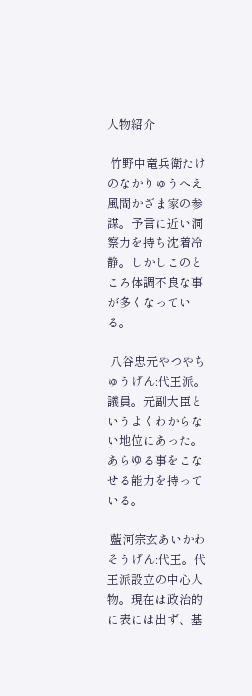人物紹介

 竹野中竜兵衛たけのなかりゅうへえ風間かざま家の参謀。予言に近い洞察力を持ち沈着冷静。しかしこのところ体調不良な事が多くなっている。

 八谷忠元やつやちゅうげん:代王派。議員。元副大臣というよくわからない地位にあった。あらゆる事をこなせる能力を持っている。

 藍河宗玄あいかわそうげん:代王。代王派設立の中心人物。現在は政治的に表には出ず、基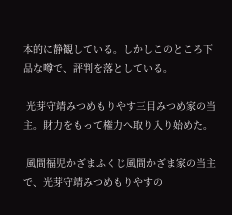本的に静観している。しかしこのところ下品な噂で、評判を落としている。

 光芽守靖みつめもりやす三目みつめ家の当主。財力をもって権力へ取り入り始めた。

 風間福児かざまふくじ風間かざま家の当主で、光芽守靖みつめもりやすの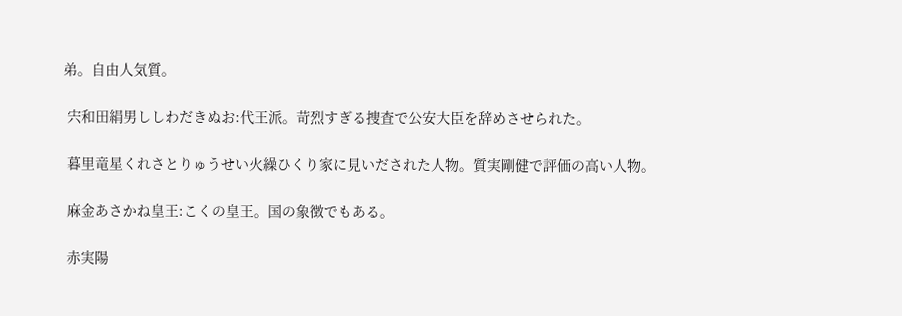弟。自由人気質。

 宍和田絹男ししわだきぬお:代王派。苛烈すぎる捜査で公安大臣を辞めさせられた。

 暮里竜星くれさとりゅうせい火繰ひくり家に見いだされた人物。質実剛健で評価の高い人物。

 麻金あさかね皇王:こくの皇王。国の象徴でもある。

 赤実陽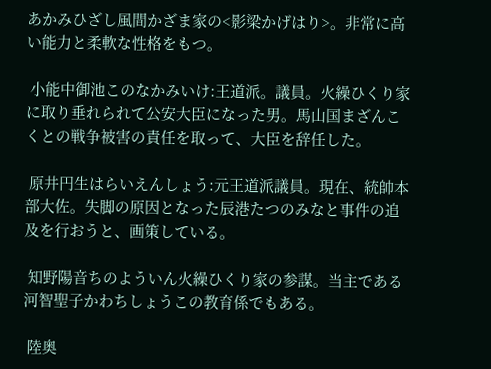あかみひざし風間かざま家の<影梁かげはり>。非常に高い能力と柔軟な性格をもつ。

 小能中御池このなかみいけ:王道派。議員。火繰ひくり家に取り垂れられて公安大臣になった男。馬山国まざんこくとの戦争被害の責任を取って、大臣を辞任した。

 原井円生はらいえんしょう:元王道派議員。現在、統帥本部大佐。失脚の原因となった辰港たつのみなと事件の追及を行おうと、画策している。

 知野陽音ちのよういん火繰ひくり家の参謀。当主である河智聖子かわちしょうこの教育係でもある。

 陸奥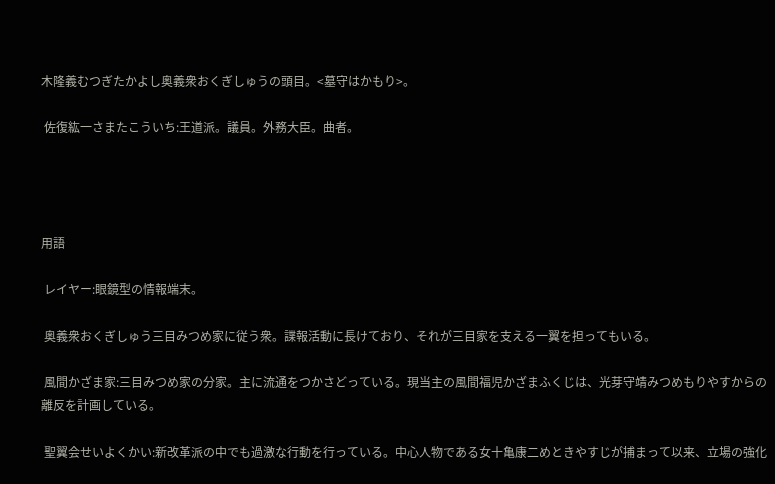木隆義むつぎたかよし奥義衆おくぎしゅうの頭目。<墓守はかもり>。

 佐復紘一さまたこういち:王道派。議員。外務大臣。曲者。




用語

 レイヤー:眼鏡型の情報端末。

 奥義衆おくぎしゅう三目みつめ家に従う衆。諜報活動に長けており、それが三目家を支える一翼を担ってもいる。

 風間かざま家:三目みつめ家の分家。主に流通をつかさどっている。現当主の風間福児かざまふくじは、光芽守靖みつめもりやすからの離反を計画している。

 聖翼会せいよくかい:新改革派の中でも過激な行動を行っている。中心人物である女十亀康二めときやすじが捕まって以来、立場の強化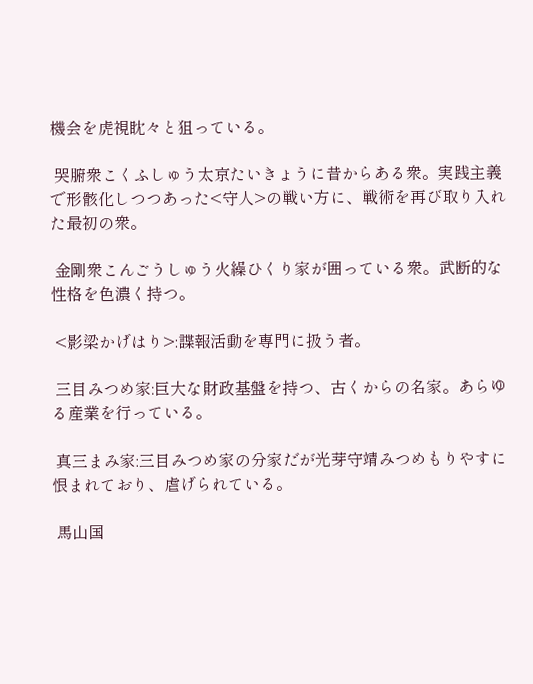機会を虎視眈々と狙っている。

 哭腑衆こくふしゅう太京たいきょうに昔からある衆。実践主義で形骸化しつつあった<守人>の戦い方に、戦術を再び取り入れた最初の衆。

 金剛衆こんごうしゅう火繰ひくり家が囲っている衆。武断的な性格を色濃く持つ。

 <影梁かげはり>:諜報活動を専門に扱う者。

 三目みつめ家:巨大な財政基盤を持つ、古くからの名家。あらゆる産業を行っている。

 真三まみ家:三目みつめ家の分家だが光芽守靖みつめもりやすに恨まれており、虐げられている。

 馬山国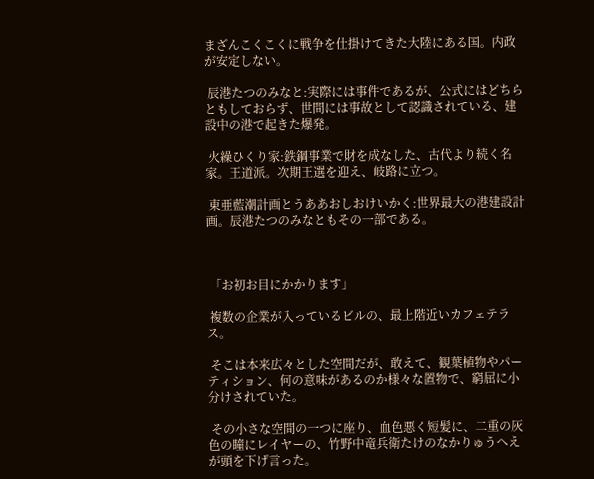まざんこくこくに戦争を仕掛けてきた大陸にある国。内政が安定しない。

 辰港たつのみなと:実際には事件であるが、公式にはどちらともしておらず、世間には事故として認識されている、建設中の港で起きた爆発。

 火繰ひくり家:鉄鋼事業で財を成なした、古代より続く名家。王道派。次期王選を迎え、岐路に立つ。

 東亜藍潮計画とうああおしおけいかく:世界最大の港建設計画。辰港たつのみなともその一部である。



 「お初お目にかかります」

 複数の企業が入っているビルの、最上階近いカフェテラス。

 そこは本来広々とした空間だが、敢えて、観葉植物やパーティション、何の意味があるのか様々な置物で、窮屈に小分けされていた。

 その小さな空間の一つに座り、血色悪く短髪に、二重の灰色の瞳にレイヤーの、竹野中竜兵衛たけのなかりゅうへえが頭を下げ言った。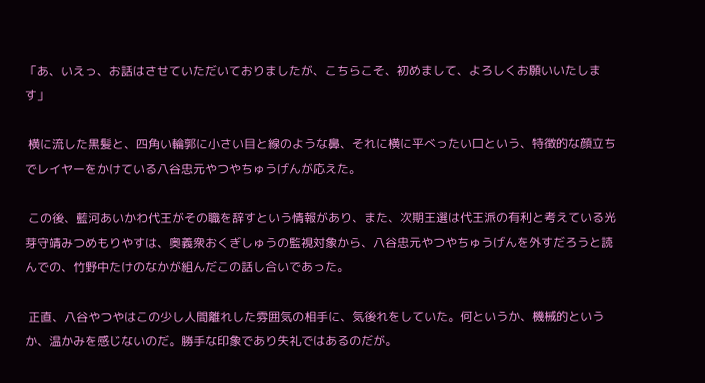「あ、いえっ、お話はさせていただいておりましたが、こちらこそ、初めまして、よろしくお願いいたします」

 横に流した黒髪と、四角い輪郭に小さい目と線のような鼻、それに横に平べったい口という、特徴的な顔立ちでレイヤーをかけている八谷忠元やつやちゅうげんが応えた。

 この後、藍河あいかわ代王がその職を辞すという情報があり、また、次期王選は代王派の有利と考えている光芽守靖みつめもりやすは、奥義衆おくぎしゅうの監視対象から、八谷忠元やつやちゅうげんを外すだろうと読んでの、竹野中たけのなかが組んだこの話し合いであった。

 正直、八谷やつやはこの少し人間離れした雰囲気の相手に、気後れをしていた。何というか、機械的というか、温かみを感じないのだ。勝手な印象であり失礼ではあるのだが。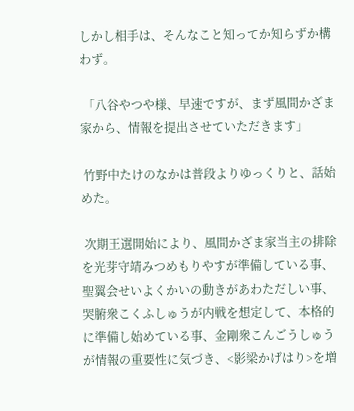しかし相手は、そんなこと知ってか知らずか構わず。

 「八谷やつや様、早速ですが、まず風間かざま家から、情報を提出させていただきます」

 竹野中たけのなかは普段よりゆっくりと、話始めた。

 次期王選開始により、風間かざま家当主の排除を光芽守靖みつめもりやすが準備している事、聖翼会せいよくかいの動きがあわただしい事、哭腑衆こくふしゅうが内戦を想定して、本格的に準備し始めている事、金剛衆こんごうしゅうが情報の重要性に気づき、<影梁かげはり>を増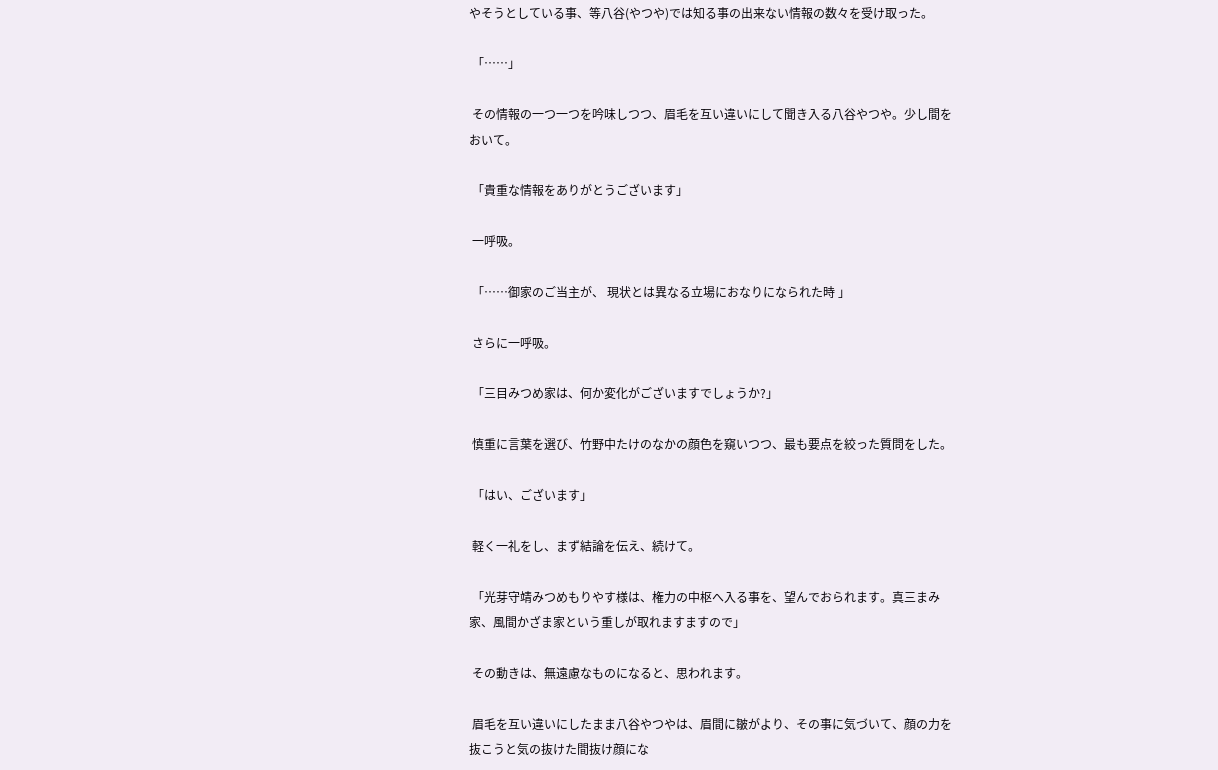やそうとしている事、等八谷(やつや)では知る事の出来ない情報の数々を受け取った。

 「……」

 その情報の一つ一つを吟味しつつ、眉毛を互い違いにして聞き入る八谷やつや。少し間をおいて。

 「貴重な情報をありがとうございます」

 一呼吸。

 「……御家のご当主が、 現状とは異なる立場におなりになられた時 」

 さらに一呼吸。

 「三目みつめ家は、何か変化がございますでしょうか?」

 慎重に言葉を選び、竹野中たけのなかの顔色を窺いつつ、最も要点を絞った質問をした。

 「はい、ございます」

 軽く一礼をし、まず結論を伝え、続けて。

 「光芽守靖みつめもりやす様は、権力の中枢へ入る事を、望んでおられます。真三まみ家、風間かざま家という重しが取れますますので」

 その動きは、無遠慮なものになると、思われます。

 眉毛を互い違いにしたまま八谷やつやは、眉間に皺がより、その事に気づいて、顔の力を抜こうと気の抜けた間抜け顔にな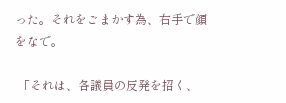った。それをごまかす為、右手で顔をなで。

 「それは、各議員の反発を招く、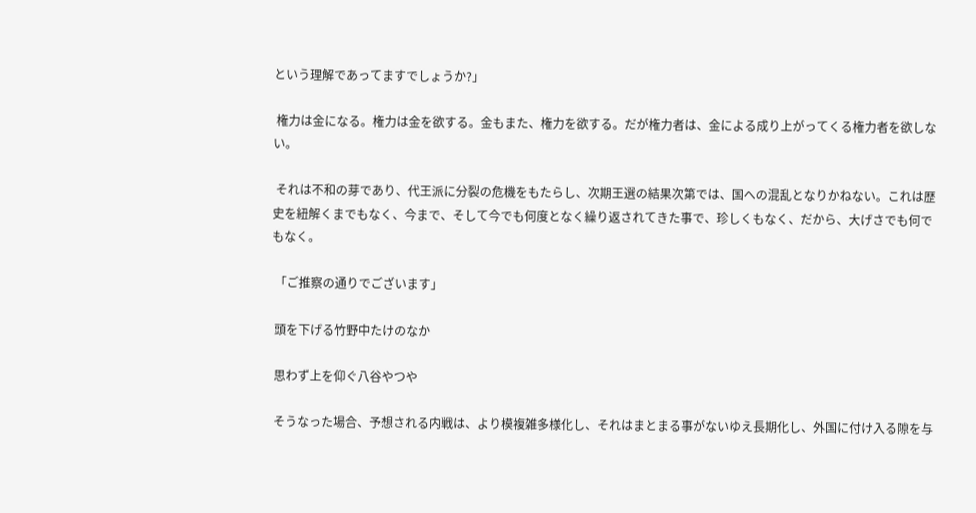という理解であってますでしょうか?」

 権力は金になる。権力は金を欲する。金もまた、権力を欲する。だが権力者は、金による成り上がってくる権力者を欲しない。

 それは不和の芽であり、代王派に分裂の危機をもたらし、次期王選の結果次第では、国への混乱となりかねない。これは歴史を紐解くまでもなく、今まで、そして今でも何度となく繰り返されてきた事で、珍しくもなく、だから、大げさでも何でもなく。

 「ご推察の通りでございます」

 頭を下げる竹野中たけのなか

 思わず上を仰ぐ八谷やつや

 そうなった場合、予想される内戦は、より模複雑多様化し、それはまとまる事がないゆえ長期化し、外国に付け入る隙を与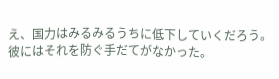え、国力はみるみるうちに低下していくだろう。彼にはそれを防ぐ手だてがなかった。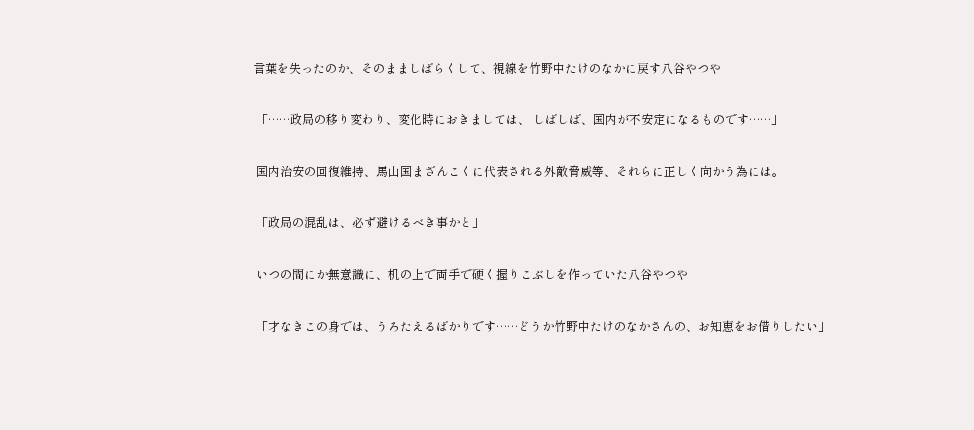言葉を失ったのか、そのまましばらくして、視線を竹野中たけのなかに戻す八谷やつや

 「……政局の移り変わり、変化時におきましては、 しばしば、国内が不安定になるものです……」

 国内治安の回復維持、馬山国まざんこくに代表される外敵脅威等、それらに正しく向かう為には。

 「政局の混乱は、必ず避けるべき事かと」

 いつの間にか無意識に、机の上で両手で硬く握りこぶしを作っていた八谷やつや

 「才なきこの身では、うろたえるばかりです……どうか竹野中たけのなかさんの、お知恵をお借りしたい」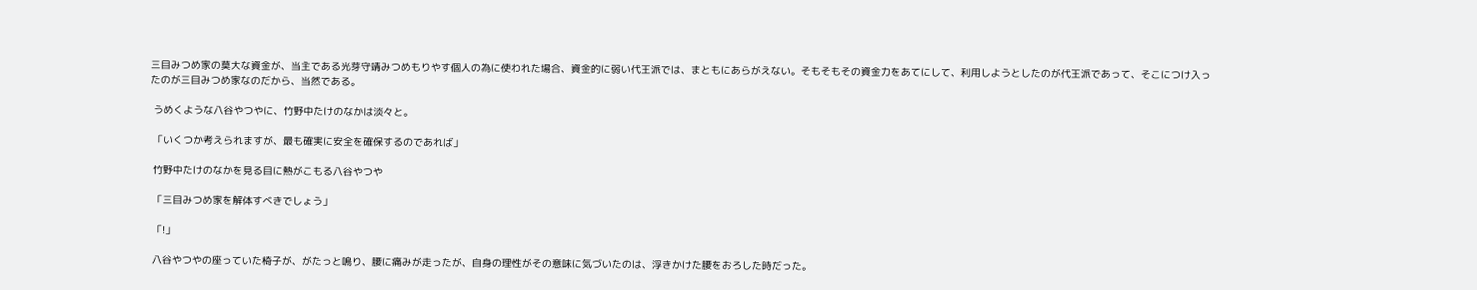三目みつめ家の莫大な資金が、当主である光芽守靖みつめもりやす個人の為に使われた場合、資金的に弱い代王派では、まともにあらがえない。そもそもその資金力をあてにして、利用しようとしたのが代王派であって、そこにつけ入ったのが三目みつめ家なのだから、当然である。

 うめくような八谷やつやに、竹野中たけのなかは淡々と。

 「いくつか考えられますが、最も確実に安全を確保するのであれば」

 竹野中たけのなかを見る目に熱がこもる八谷やつや

 「三目みつめ家を解体すべきでしょう」

 「!」

 八谷やつやの座っていた椅子が、がたっと鳴り、腰に痛みが走ったが、自身の理性がその意味に気づいたのは、浮きかけた腰をおろした時だった。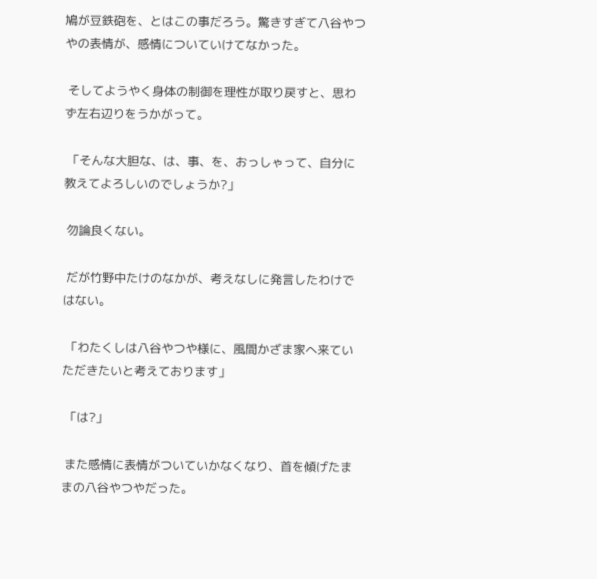鳩が豆鉄砲を、とはこの事だろう。驚きすぎて八谷やつやの表情が、感情についていけてなかった。

 そしてようやく身体の制御を理性が取り戻すと、思わず左右辺りをうかがって。

 「そんな大胆な、は、事、を、おっしゃって、自分に教えてよろしいのでしょうか?」

 勿論良くない。

 だが竹野中たけのなかが、考えなしに発言したわけではない。

 「わたくしは八谷やつや様に、風間かざま家へ来ていただきたいと考えております」

 「は?」

 また感情に表情がついていかなくなり、首を傾げたままの八谷やつやだった。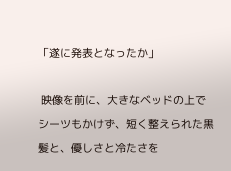「遂に発表となったか」

 映像を前に、大きなベッドの上でシーツもかけず、短く整えられた黒髪と、優しさと冷たさを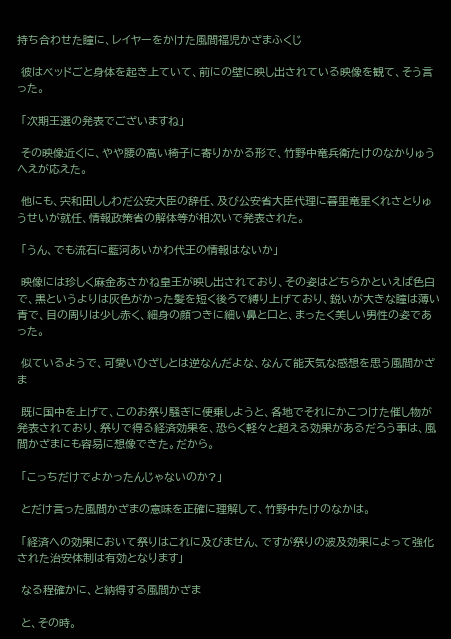持ち合わせた瞳に、レイヤーをかけた風間福児かざまふくじ

 彼はベッドごと身体を起き上ていて、前にの壁に映し出されている映像を観て、そう言った。

 「次期王選の発表でございますね」

 その映像近くに、やや腰の高い椅子に寄りかかる形で、竹野中竜兵衛たけのなかりゅうへえが応えた。

 他にも、宍和田ししわだ公安大臣の辞任、及び公安省大臣代理に暮里竜星くれさとりゅうせいが就任、情報政策省の解体等が相次いで発表された。

 「うん、でも流石に藍河あいかわ代王の情報はないか」

 映像には珍しく麻金あさかね皇王が映し出されており、その姿はどちらかといえば色白で、黒というよりは灰色がかった髪を短く後ろで縛り上げており、鋭いが大きな瞳は薄い青で、目の周りは少し赤く、細身の顔つきに細い鼻と口と、まったく美しい男性の姿であった。

 似ているようで、可愛いひざしとは逆なんだよな、なんて能天気な感想を思う風間かざま

 既に国中を上げて、このお祭り騒ぎに便乗しようと、各地でそれにかこつけた催し物が発表されており、祭りで得る経済効果を、恐らく軽々と超える効果があるだろう事は、風間かざまにも容易に想像できた。だから。

 「こっちだけでよかったんじゃないのか?」

 とだけ言った風間かざまの意味を正確に理解して、竹野中たけのなかは。

 「経済への効果において祭りはこれに及びません、ですが祭りの波及効果によって強化された治安体制は有効となります」

 なる程確かに、と納得する風間かざま

 と、その時。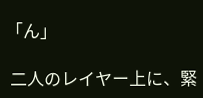「ん」

 二人のレイヤー上に、緊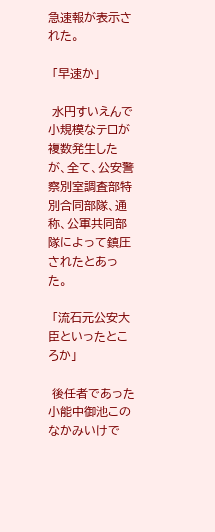急速報が表示された。

 「早速か」

 水円すいえんで小規模なテロが複数発生したが、全て、公安警察別室調査部特別合同部隊、通称、公軍共同部隊によって鎮圧されたとあった。

 「流石元公安大臣といったところか」

 後任者であった小能中御池このなかみいけで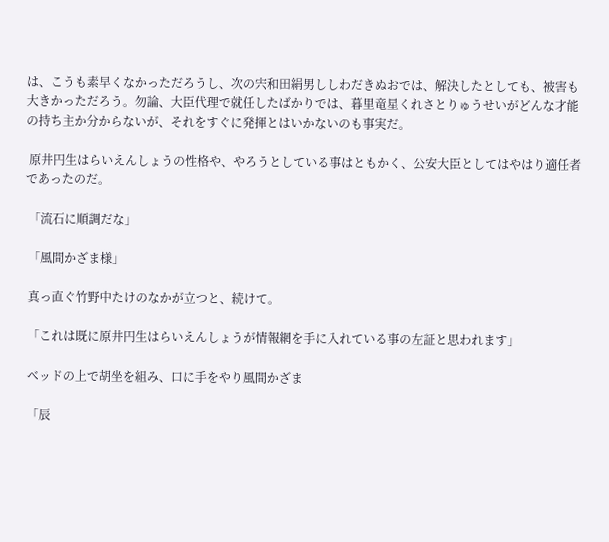は、こうも素早くなかっただろうし、次の宍和田絹男ししわだきぬおでは、解決したとしても、被害も大きかっただろう。勿論、大臣代理で就任したばかりでは、暮里竜星くれさとりゅうせいがどんな才能の持ち主か分からないが、それをすぐに発揮とはいかないのも事実だ。

 原井円生はらいえんしょうの性格や、やろうとしている事はともかく、公安大臣としてはやはり適任者であったのだ。

 「流石に順調だな」

 「風間かざま様」

 真っ直ぐ竹野中たけのなかが立つと、続けて。

 「これは既に原井円生はらいえんしょうが情報網を手に入れている事の左証と思われます」

 ベッドの上で胡坐を組み、口に手をやり風間かざま

 「辰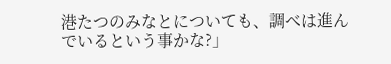港たつのみなとについても、調べは進んでいるという事かな?」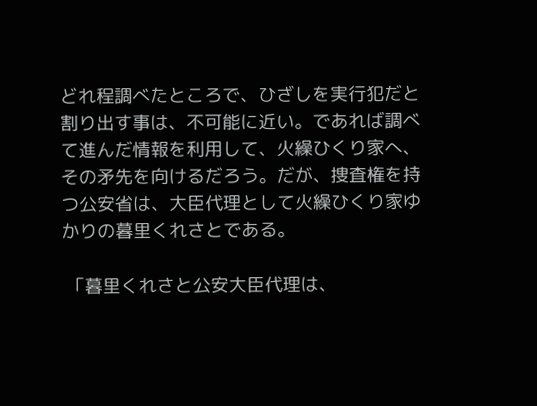どれ程調べたところで、ひざしを実行犯だと割り出す事は、不可能に近い。であれば調べて進んだ情報を利用して、火繰ひくり家へ、その矛先を向けるだろう。だが、捜査権を持つ公安省は、大臣代理として火繰ひくり家ゆかりの暮里くれさとである。

 「暮里くれさと公安大臣代理は、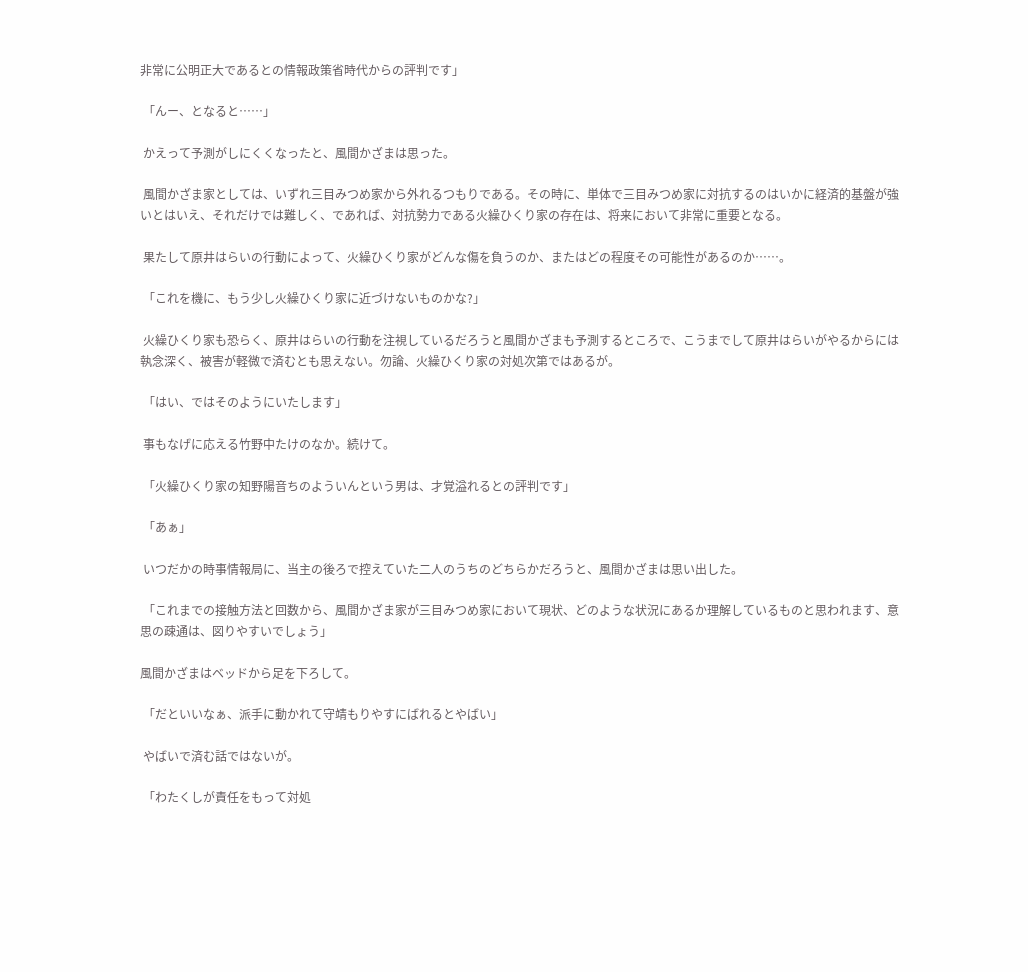非常に公明正大であるとの情報政策省時代からの評判です」

 「んー、となると……」

 かえって予測がしにくくなったと、風間かざまは思った。

 風間かざま家としては、いずれ三目みつめ家から外れるつもりである。その時に、単体で三目みつめ家に対抗するのはいかに経済的基盤が強いとはいえ、それだけでは難しく、であれば、対抗勢力である火繰ひくり家の存在は、将来において非常に重要となる。

 果たして原井はらいの行動によって、火繰ひくり家がどんな傷を負うのか、またはどの程度その可能性があるのか……。

 「これを機に、もう少し火繰ひくり家に近づけないものかな?」

 火繰ひくり家も恐らく、原井はらいの行動を注視しているだろうと風間かざまも予測するところで、こうまでして原井はらいがやるからには執念深く、被害が軽微で済むとも思えない。勿論、火繰ひくり家の対処次第ではあるが。

 「はい、ではそのようにいたします」

 事もなげに応える竹野中たけのなか。続けて。

 「火繰ひくり家の知野陽音ちのよういんという男は、才覚溢れるとの評判です」

 「あぁ」

 いつだかの時事情報局に、当主の後ろで控えていた二人のうちのどちらかだろうと、風間かざまは思い出した。

 「これまでの接触方法と回数から、風間かざま家が三目みつめ家において現状、どのような状況にあるか理解しているものと思われます、意思の疎通は、図りやすいでしょう」

風間かざまはベッドから足を下ろして。

 「だといいなぁ、派手に動かれて守靖もりやすにばれるとやばい」

 やばいで済む話ではないが。

 「わたくしが責任をもって対処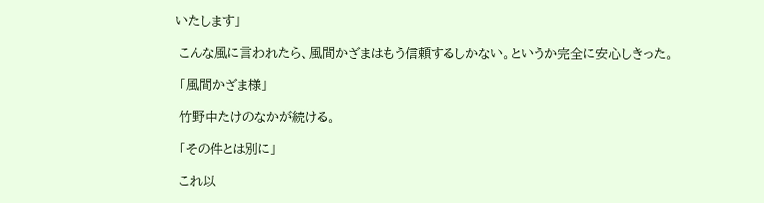いたします」

 こんな風に言われたら、風間かざまはもう信頼するしかない。というか完全に安心しきった。

 「風間かざま様」

 竹野中たけのなかが続ける。

 「その件とは別に」

 これ以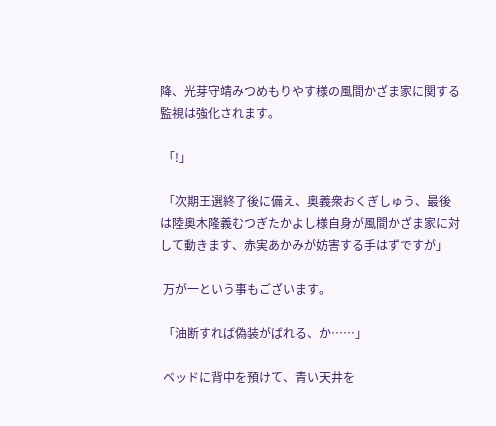降、光芽守靖みつめもりやす様の風間かざま家に関する監視は強化されます。

 「!」

 「次期王選終了後に備え、奥義衆おくぎしゅう、最後は陸奥木隆義むつぎたかよし様自身が風間かざま家に対して動きます、赤実あかみが妨害する手はずですが」

 万が一という事もございます。

 「油断すれば偽装がばれる、か……」

 ベッドに背中を預けて、青い天井を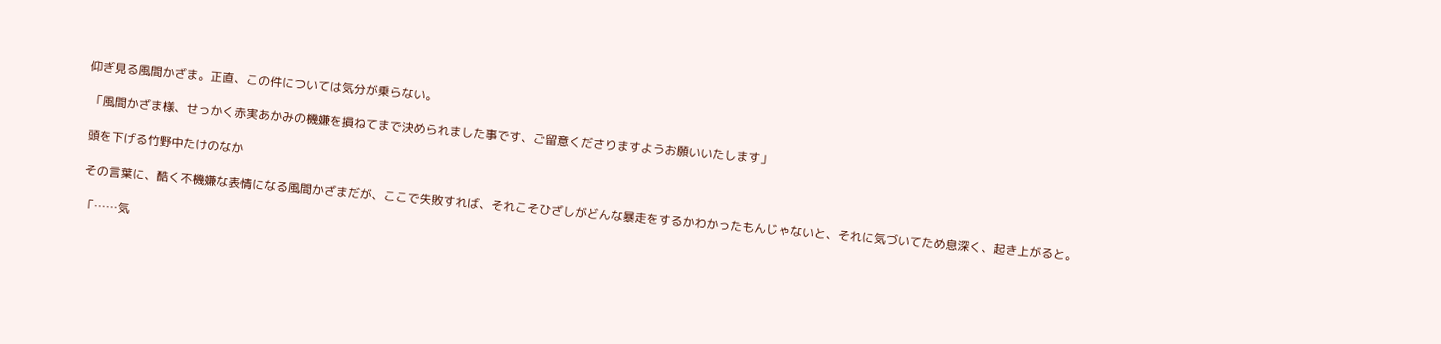仰ぎ見る風間かざま。正直、この件については気分が乗らない。

 「風間かざま様、せっかく赤実あかみの機嫌を損ねてまで決められました事です、ご留意くださりますようお願いいたします」

 頭を下げる竹野中たけのなか

 その言葉に、酷く不機嫌な表情になる風間かざまだが、ここで失敗すれば、それこそひざしがどんな暴走をするかわかったもんじゃないと、それに気づいてため息深く、起き上がると。

 「……気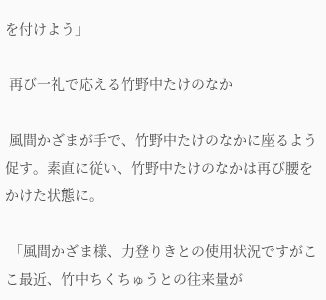を付けよう」

 再び一礼で応える竹野中たけのなか

 風間かざまが手で、竹野中たけのなかに座るよう促す。素直に従い、竹野中たけのなかは再び腰をかけた状態に。

 「風間かざま様、力登りきとの使用状況ですがここ最近、竹中ちくちゅうとの往来量が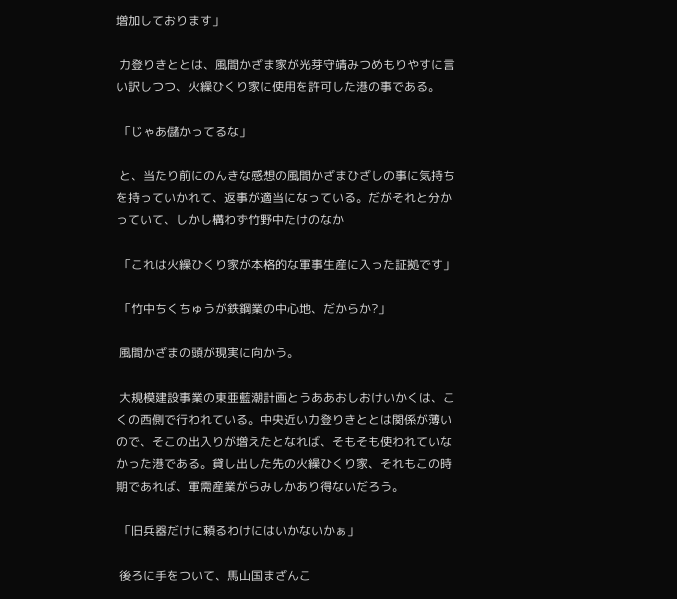増加しております」

 力登りきととは、風間かざま家が光芽守靖みつめもりやすに言い訳しつつ、火繰ひくり家に使用を許可した港の事である。

 「じゃあ儲かってるな」

 と、当たり前にのんきな感想の風間かざまひざしの事に気持ちを持っていかれて、返事が適当になっている。だがそれと分かっていて、しかし構わず竹野中たけのなか

 「これは火繰ひくり家が本格的な軍事生産に入った証拠です」

 「竹中ちくちゅうが鉄鋼業の中心地、だからか?」

 風間かざまの頭が現実に向かう。

 大規模建設事業の東亜藍潮計画とうああおしおけいかくは、こくの西側で行われている。中央近い力登りきととは関係が薄いので、そこの出入りが増えたとなれば、そもそも使われていなかった港である。貸し出した先の火繰ひくり家、それもこの時期であれば、軍需産業がらみしかあり得ないだろう。

 「旧兵器だけに頼るわけにはいかないかぁ」

 後ろに手をついて、馬山国まざんこ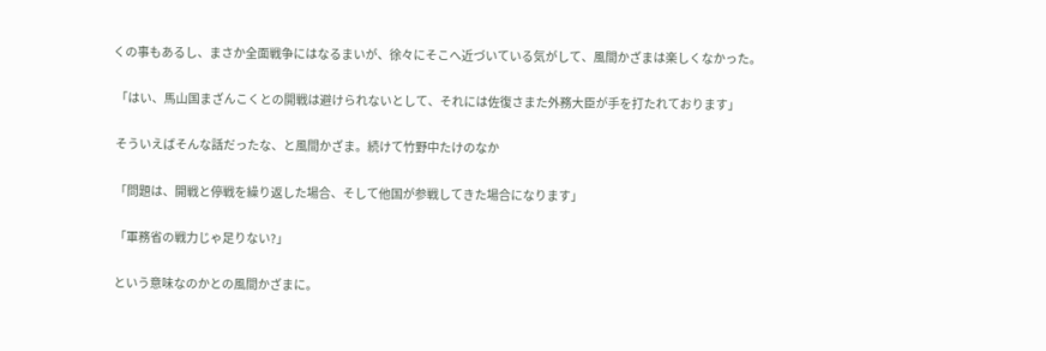くの事もあるし、まさか全面戦争にはなるまいが、徐々にそこへ近づいている気がして、風間かざまは楽しくなかった。

 「はい、馬山国まざんこくとの開戦は避けられないとして、それには佐復さまた外務大臣が手を打たれております」

 そういえばそんな話だったな、と風間かざま。続けて竹野中たけのなか

 「問題は、開戦と停戦を繰り返した場合、そして他国が参戦してきた場合になります」

 「軍務省の戦力じゃ足りない?」

 という意味なのかとの風間かざまに。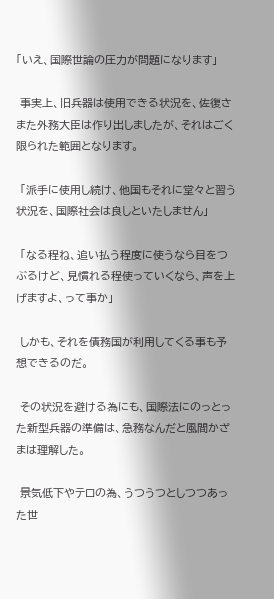「いえ、国際世論の圧力が問題になります」

 事実上、旧兵器は使用できる状況を、佐復さまた外務大臣は作り出しましたが、それはごく限られた範囲となります。

 「派手に使用し続け、他国もそれに堂々と習う状況を、国際社会は良しといたしません」

 「なる程ね、追い払う程度に使うなら目をつぶるけど、見慣れる程使っていくなら、声を上げますよ、って事か」

 しかも、それを債務国が利用してくる事も予想できるのだ。

 その状況を避ける為にも、国際法にのっとった新型兵器の準備は、急務なんだと風間かざまは理解した。

 景気低下やテロの為、うつうつとしつつあった世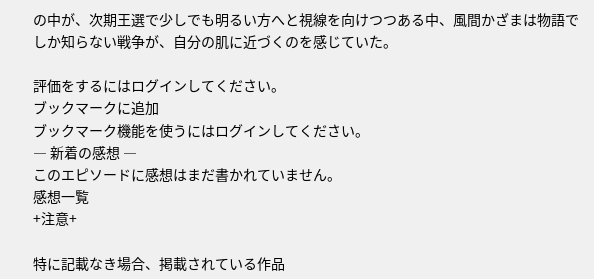の中が、次期王選で少しでも明るい方へと視線を向けつつある中、風間かざまは物語でしか知らない戦争が、自分の肌に近づくのを感じていた。

評価をするにはログインしてください。
ブックマークに追加
ブックマーク機能を使うにはログインしてください。
― 新着の感想 ―
このエピソードに感想はまだ書かれていません。
感想一覧
+注意+

特に記載なき場合、掲載されている作品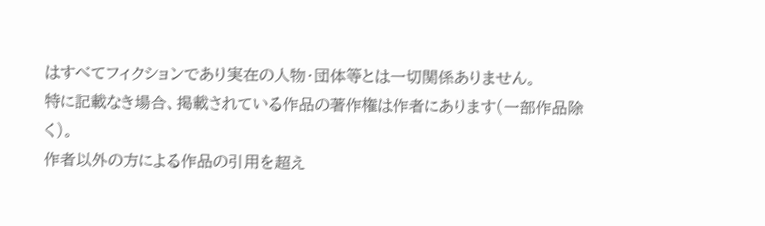はすべてフィクションであり実在の人物・団体等とは一切関係ありません。
特に記載なき場合、掲載されている作品の著作権は作者にあります(一部作品除く)。
作者以外の方による作品の引用を超え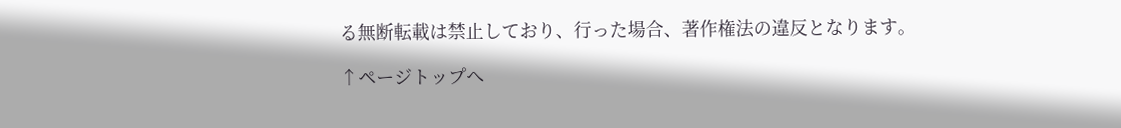る無断転載は禁止しており、行った場合、著作権法の違反となります。

↑ページトップへ